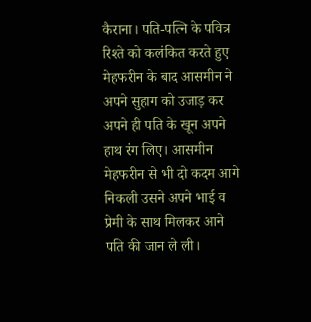कैराना। पति-पत्नि के पवित्र रिश्ते को कलंकित करते हुए मेहफरीन के बाद आसमीन ने अपने सुहाग को उजाड़ कर अपने ही पति के खून अपने हाथ रंग लिए। आसमीन मेहफरीन से भी दो कदम आगे निकली उसने अपने भाई व प्रेमी के साथ मिलकर आने पति की जान ले ली।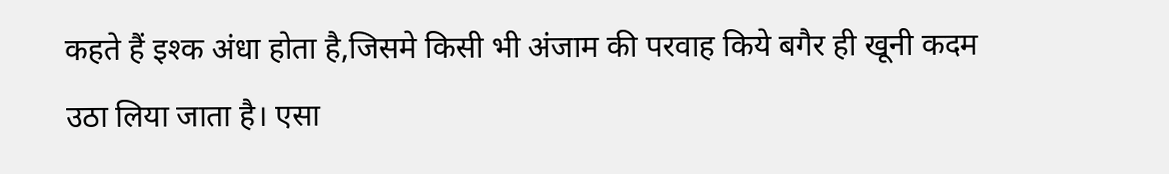कहते हैं इश्क अंधा होता है,जिसमे किसी भी अंजाम की परवाह किये बगैर ही खूनी कदम उठा लिया जाता है। एसा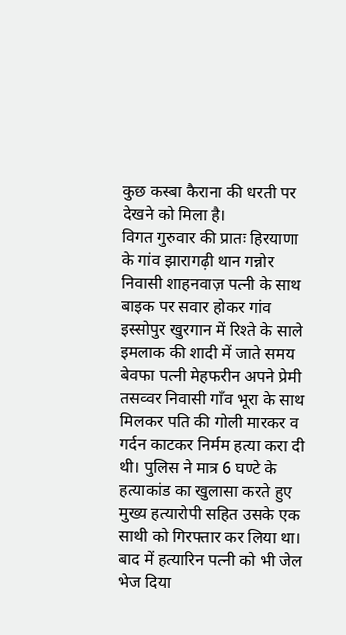कुछ कस्बा कैराना की धरती पर देखने को मिला है।
विगत गुरुवार की प्रातः हिरयाणा के गांव झारागढ़ी थान गन्नोर निवासी शाहनवाज़ पत्नी के साथ बाइक पर सवार होकर गांव इस्सोपुर खुरगान में रिश्ते के साले इमलाक की शादी में जाते समय बेवफा पत्नी मेहफरीन अपने प्रेमी तसव्वर निवासी गाँव भूरा के साथ मिलकर पति की गोली मारकर व गर्दन काटकर निर्मम हत्या करा दी थी। पुलिस ने मात्र 6 घण्टे के हत्याकांड का खुलासा करते हुए मुख्य हत्यारोपी सहित उसके एक साथी को गिरफ्तार कर लिया था। बाद में हत्यारिन पत्नी को भी जेल भेज दिया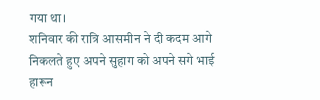गया था।
शनिवार की रात्रि आसमीन ने दी कदम आगे निकलते हुए अपने सुहाग को अपने सगे भाई हारून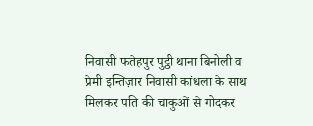निवासी फतेहपुर पुट्ठी थाना बिनोली व प्रेमी इन्तिज़ार निवासी कांधला के साथ मिलकर पति की चाकुओं से गोदकर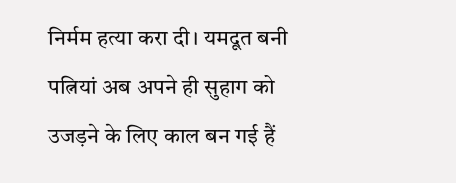निर्मम हत्या करा दी। यमदूत बनी पत्नियां अब अपने ही सुहाग को उजड़ने के लिए काल बन गई हैं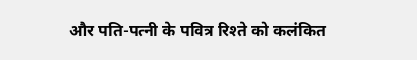और पति-पत्नी के पवित्र रिश्ते को कलंकित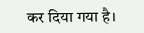कर दिया गया है।